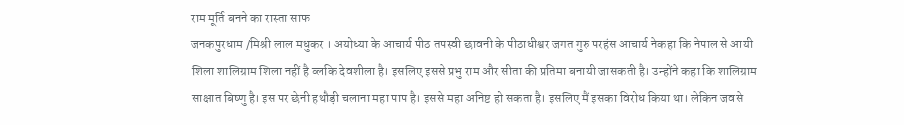राम मूर्ति बनने का रास्ता साफ
जनकपुरधाम /मिश्री लाल मधुकर । अयोध्या के आचार्य पीठ तपस्वी छावनी के पीठाधीश्वर जगत गुरु परहंस आचार्य नेकहा कि नेपाल से आयी शिला शालिग्राम शिला नहीं है व्लकि देवशीला है। इसलिए इससे प्रभु राम और सीता की प्रतिमा बनायी जासकती है। उन्होंने कहा कि शालिग्राम साक्षात बिष्णु है। इस पर छेनी हथौड़ी चलाना महा पाप है। इससे महा अनिष्ट हो सकता है। इसलिए मैं इसका विरोध किया था। लेकिन जवसे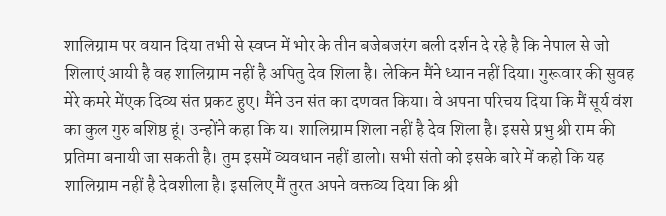शालिग्राम पर वयान दिया तभी से स्वप्न में भोर के तीन बजेबजरंग बली दर्शन दे रहे है कि नेपाल से जो शिलाएं आयी है वह शालिग्राम नहीं है अपितु देव शिला है। लेकिन मैंने ध्यान नहीं दिया। गुरूवार की सुवह मेरे कमरे मेंएक दिव्य संत प्रकट हुए। मैंने उन संत का दणवत किया। वे अपना परिचय दिया कि मैं सूर्य वंश का कुल गुरु बशिष्ठ हूं। उन्होंने कहा कि य। शालिग्राम शिला नहीं है देव शिला है। इससे प्रभु श्री राम की प्रतिमा बनायी जा सकती है। तुम इसमें व्यवधान नहीं डालो। सभी संतो को इसके बारे में कहो कि यह शालिग्राम नहीं है देवशीला है। इसलिए मैं तुरत अपने वक्तव्य दिया कि श्री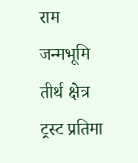राम जन्मभूमि तीर्थ क्षेत्र ट्रस्ट प्रतिमा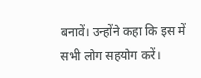बनावें। उन्होंने कहा कि इस में सभी लोग सहयोग करें।